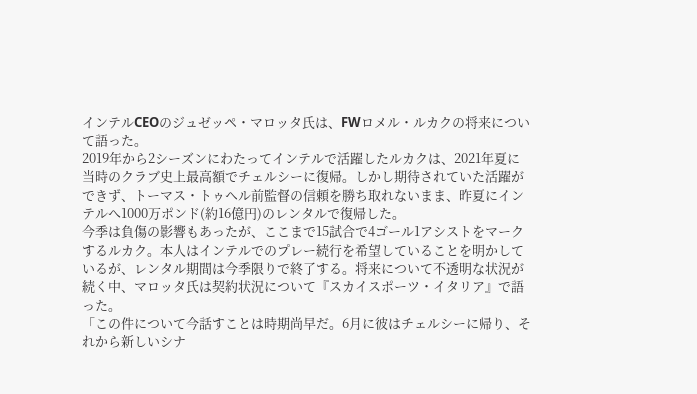インテルCEOのジュゼッペ・マロッタ氏は、FWロメル・ルカクの将来について語った。
2019年から2シーズンにわたってインテルで活躍したルカクは、2021年夏に当時のクラブ史上最高額でチェルシーに復帰。しかし期待されていた活躍ができず、トーマス・トゥヘル前監督の信頼を勝ち取れないまま、昨夏にインテルへ1000万ポンド(約16億円)のレンタルで復帰した。
今季は負傷の影響もあったが、ここまで15試合で4ゴール1アシストをマークするルカク。本人はインテルでのプレー続行を希望していることを明かしているが、レンタル期間は今季限りで終了する。将来について不透明な状況が続く中、マロッタ氏は契約状況について『スカイスポーツ・イタリア』で語った。
「この件について今話すことは時期尚早だ。6月に彼はチェルシーに帰り、それから新しいシナ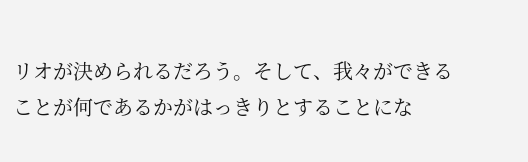リオが決められるだろう。そして、我々ができることが何であるかがはっきりとすることにな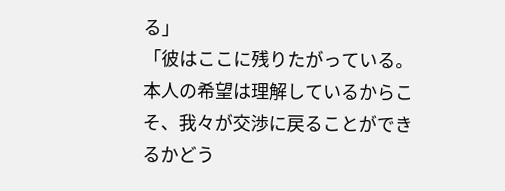る」
「彼はここに残りたがっている。本人の希望は理解しているからこそ、我々が交渉に戻ることができるかどう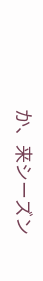か、来シーズン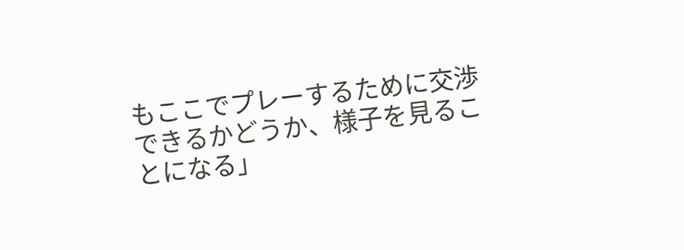もここでプレーするために交渉できるかどうか、様子を見ることになる」